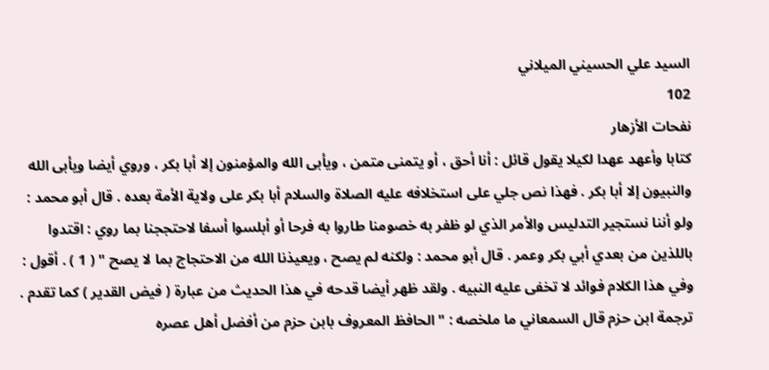السيد علي الحسيني الميلاني
102
نفحات الأزهار
كتابا وأعهد عهدا لكيلا يقول قائل : أنا أحق ، أو يتمنى متمن ، ويأبى الله والمؤمنون إلا أبا بكر ، وروي أيضا ويأبى الله والنبيون إلا أبا بكر . فهذا نص جلي على استخلافه عليه الصلاة والسلام أبا بكر على ولاية الأمة بعده . قال أبو محمد : ولو أننا نستجير التدليس والأمر الذي لو ظفر به خصومنا طاروا به فرحا أو أبلسوا أسفا لاحتججنا بما روي : اقتدوا باللذين من بعدي أبي بكر وعمر . قال أبو محمد : ولكنه لم يصح ، ويعيذنا الله من الاحتجاج بما لا يصح " ( 1 ) . أقول : وفي هذا الكلام فوائد لا تخفى عليه النبيه . ولقد ظهر أيضا قدحه في هذا الحديث من عبارة ( فيض القدير ) كما تقدم . ترجمة ابن حزم قال السمعاني ما ملخصه : " الحافظ المعروف بابن حزم من أفضل أهل عصره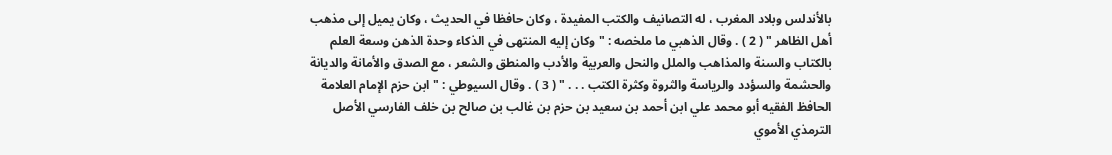بالأندلس وبلاد المغرب ، له التصانيف والكتب المفيدة ، وكان حافظا في الحديث ، وكان يميل إلى مذهب أهل الظاهر " ( 2 ) . وقال الذهبي ما ملخصه : " وكان إليه المنتهى في الذكاء وحدة الذهن وسعة العلم بالكتاب والسنة والمذاهب والملل والنحل والعربية والأدب والمنطق والشعر ، مع الصدق والأمانة والديانة والحشمة والسؤدد والرياسة والثروة وكثرة الكتب . . . " ( 3 ) . وقال السيوطي : " ابن حزم الإمام العلامة الحافظ الفقيه أبو محمد علي ابن أحمد بن سعيد بن حزم بن غالب بن صالح بن خلف الفارسي الأصل الترمذي الأموي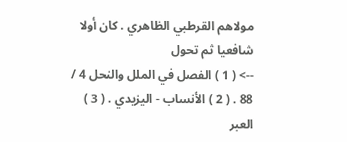مولاهم القرطبي الظاهري . كان أولا شافعيا ثم تحول
--> ( 1 ) الفصل في الملل والنحل 4 / 88 . ( 2 ) الأنساب - اليزيدي . ( 3 ) العبر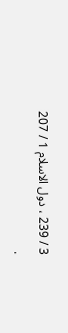3 / 239 ، دول الاسلام 1 / 207 .